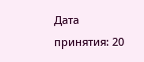Дата принятия: 20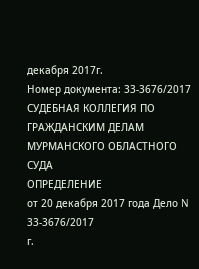декабря 2017г.
Номер документа: 33-3676/2017
СУДЕБНАЯ КОЛЛЕГИЯ ПО ГРАЖДАНСКИМ ДЕЛАМ МУРМАНСКОГО ОБЛАСТНОГО СУДА
ОПРЕДЕЛЕНИЕ
от 20 декабря 2017 года Дело N 33-3676/2017
г.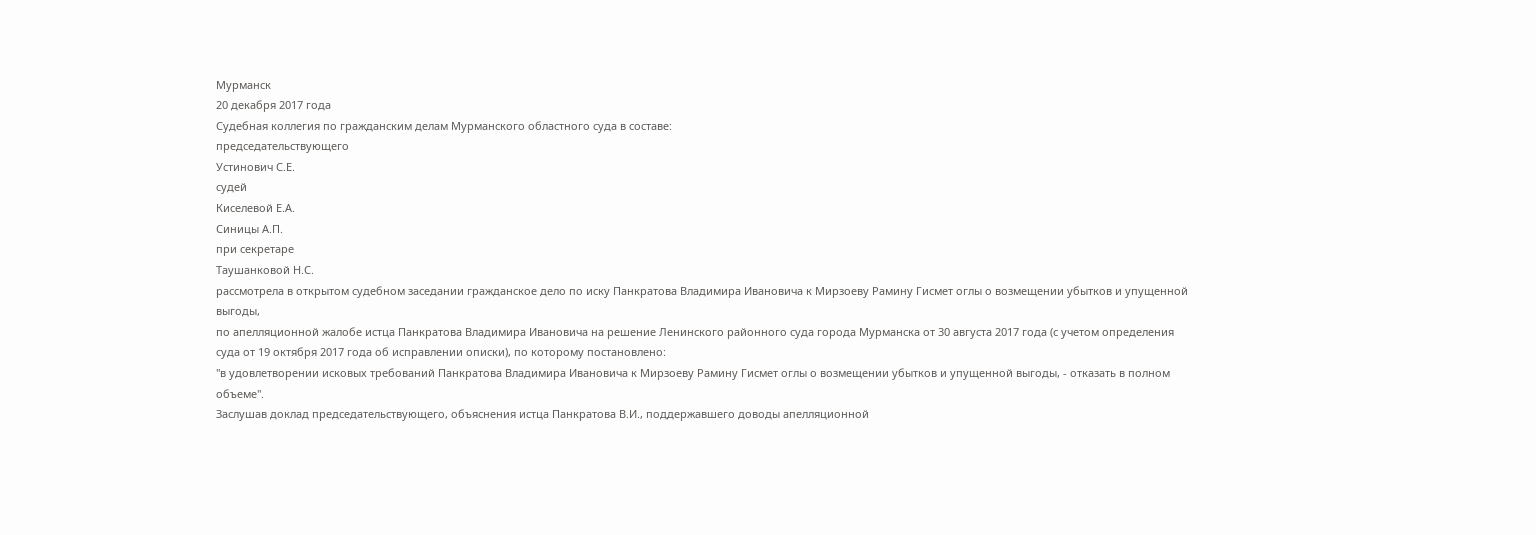Мурманск
20 декабря 2017 года
Судебная коллегия по гражданским делам Мурманского областного суда в составе:
председательствующего
Устинович С.Е.
судей
Киселевой Е.А.
Синицы А.П.
при секретаре
Таушанковой Н.С.
рассмотрела в открытом судебном заседании гражданское дело по иску Панкратова Владимира Ивановича к Мирзоеву Рамину Гисмет оглы о возмещении убытков и упущенной выгоды,
по апелляционной жалобе истца Панкратова Владимира Ивановича на решение Ленинского районного суда города Мурманска от 30 августа 2017 года (с учетом определения суда от 19 октября 2017 года об исправлении описки), по которому постановлено:
"в удовлетворении исковых требований Панкратова Владимира Ивановича к Мирзоеву Рамину Гисмет оглы о возмещении убытков и упущенной выгоды, - отказать в полном объеме".
Заслушав доклад председательствующего, объяснения истца Панкратова В.И., поддержавшего доводы апелляционной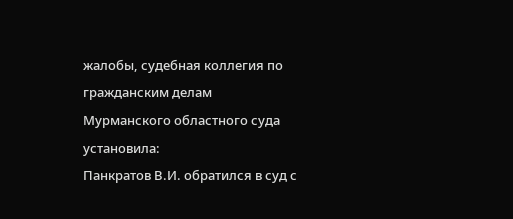жалобы, судебная коллегия по гражданским делам Мурманского областного суда
установила:
Панкратов В.И. обратился в суд с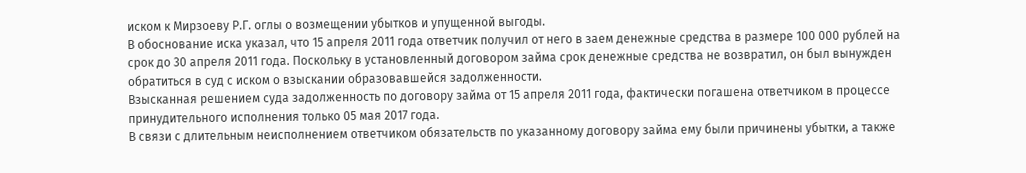иском к Мирзоеву Р.Г. оглы о возмещении убытков и упущенной выгоды.
В обоснование иска указал, что 15 апреля 2011 года ответчик получил от него в заем денежные средства в размере 100 000 рублей на срок до 30 апреля 2011 года. Поскольку в установленный договором займа срок денежные средства не возвратил, он был вынужден обратиться в суд с иском о взыскании образовавшейся задолженности.
Взысканная решением суда задолженность по договору займа от 15 апреля 2011 года, фактически погашена ответчиком в процессе принудительного исполнения только 05 мая 2017 года.
В связи с длительным неисполнением ответчиком обязательств по указанному договору займа ему были причинены убытки, а также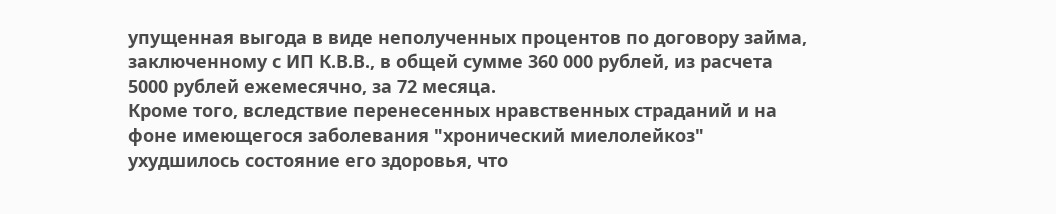упущенная выгода в виде неполученных процентов по договору займа, заключенному с ИП К.В.В., в общей сумме 360 000 рублей, из расчета 5000 рублей ежемесячно, за 72 месяца.
Кроме того, вследствие перенесенных нравственных страданий и на фоне имеющегося заболевания "хронический миелолейкоз" ухудшилось состояние его здоровья, что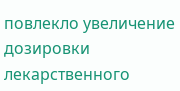повлекло увеличение дозировки лекарственного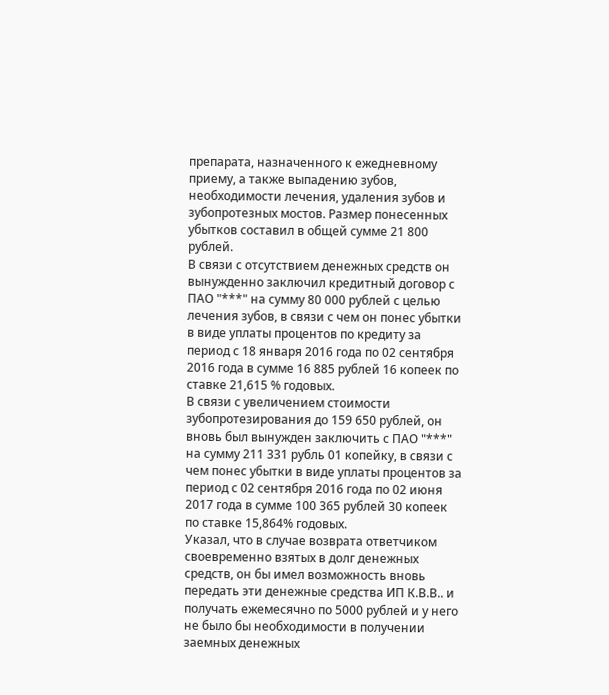препарата, назначенного к ежедневному приему, а также выпадению зубов, необходимости лечения, удаления зубов и зубопротезных мостов. Размер понесенных убытков составил в общей сумме 21 800 рублей.
В связи с отсутствием денежных средств он вынужденно заключил кредитный договор с ПАО "***" на сумму 80 000 рублей с целью лечения зубов, в связи с чем он понес убытки в виде уплаты процентов по кредиту за период с 18 января 2016 года по 02 сентября 2016 года в сумме 16 885 рублей 16 копеек по ставке 21,615 % годовых.
В связи с увеличением стоимости зубопротезирования до 159 650 рублей, он вновь был вынужден заключить с ПАО "***" на сумму 211 331 рубль 01 копейку, в связи с чем понес убытки в виде уплаты процентов за период с 02 сентября 2016 года по 02 июня 2017 года в сумме 100 365 рублей 30 копеек по ставке 15,864% годовых.
Указал, что в случае возврата ответчиком своевременно взятых в долг денежных средств, он бы имел возможность вновь передать эти денежные средства ИП К.В.В.. и получать ежемесячно по 5000 рублей и у него не было бы необходимости в получении заемных денежных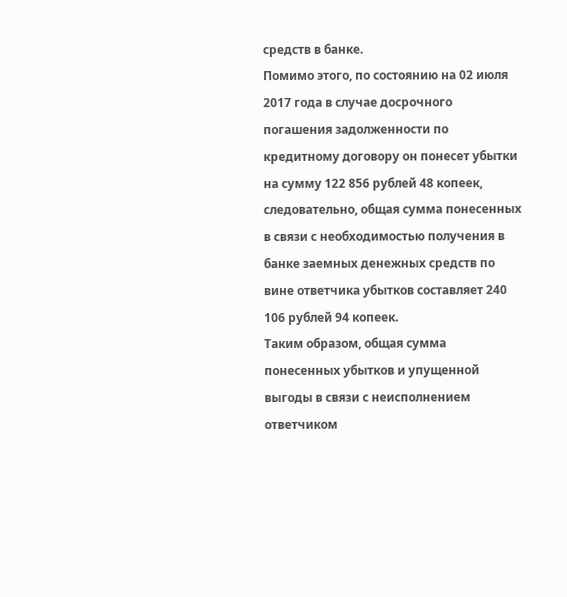средств в банке.
Помимо этого, по состоянию на 02 июля 2017 года в случае досрочного погашения задолженности по кредитному договору он понесет убытки на сумму 122 856 рублей 48 копеек, следовательно, общая сумма понесенных в связи с необходимостью получения в банке заемных денежных средств по вине ответчика убытков составляет 240 106 рублей 94 копеек.
Таким образом, общая сумма понесенных убытков и упущенной выгоды в связи с неисполнением ответчиком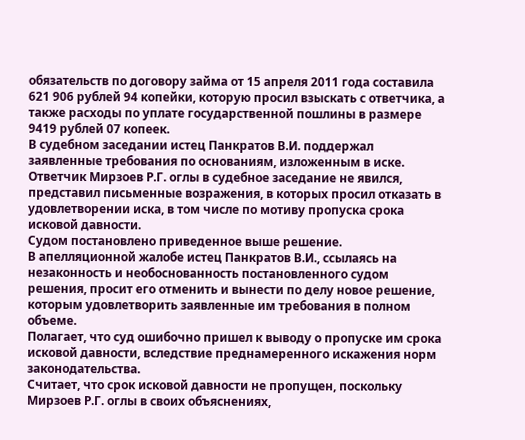обязательств по договору займа от 15 апреля 2011 года составила 621 906 рублей 94 копейки, которую просил взыскать с ответчика, а также расходы по уплате государственной пошлины в размере 9419 рублей 07 копеек.
В судебном заседании истец Панкратов В.И. поддержал заявленные требования по основаниям, изложенным в иске.
Ответчик Мирзоев Р.Г. оглы в судебное заседание не явился, представил письменные возражения, в которых просил отказать в удовлетворении иска, в том числе по мотиву пропуска срока исковой давности.
Судом постановлено приведенное выше решение.
В апелляционной жалобе истец Панкратов В.И., ссылаясь на незаконность и необоснованность постановленного судом решения, просит его отменить и вынести по делу новое решение, которым удовлетворить заявленные им требования в полном объеме.
Полагает, что суд ошибочно пришел к выводу о пропуске им срока исковой давности, вследствие преднамеренного искажения норм законодательства.
Считает, что срок исковой давности не пропущен, поскольку Мирзоев Р.Г. оглы в своих объяснениях,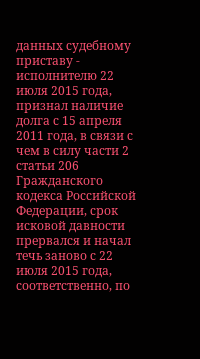данных судебному приставу - исполнителю 22 июля 2015 года, признал наличие долга с 15 апреля 2011 года, в связи с чем в силу части 2 статьи 206 Гражданского кодекса Российской Федерации, срок исковой давности прервался и начал течь заново с 22 июля 2015 года, соответственно, по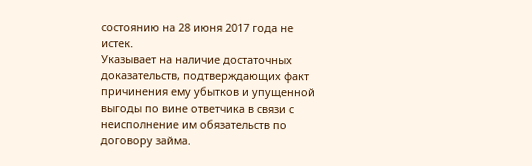состоянию на 28 июня 2017 года не истек.
Указывает на наличие достаточных доказательств, подтверждающих факт причинения ему убытков и упущенной выгоды по вине ответчика в связи с неисполнение им обязательств по договору займа.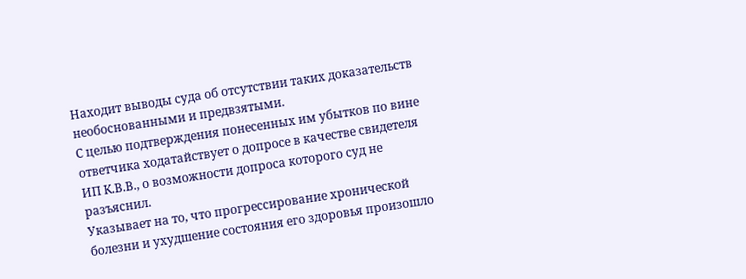Находит выводы суда об отсутствии таких доказательств необоснованными и предвзятыми.
С целью подтверждения понесенных им убытков по вине ответчика ходатайствует о допросе в качестве свидетеля ИП К.В.В., о возможности допроса которого суд не разъяснил.
Указывает на то, что прогрессирование хронической болезни и ухудшение состояния его здоровья произошло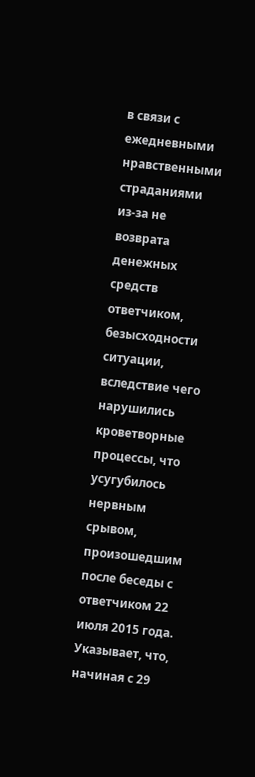в связи с ежедневными нравственными страданиями из-за не возврата денежных средств ответчиком, безысходности ситуации, вследствие чего нарушились кроветворные процессы, что усугубилось нервным срывом, произошедшим после беседы с ответчиком 22 июля 2015 года.
Указывает, что, начиная с 29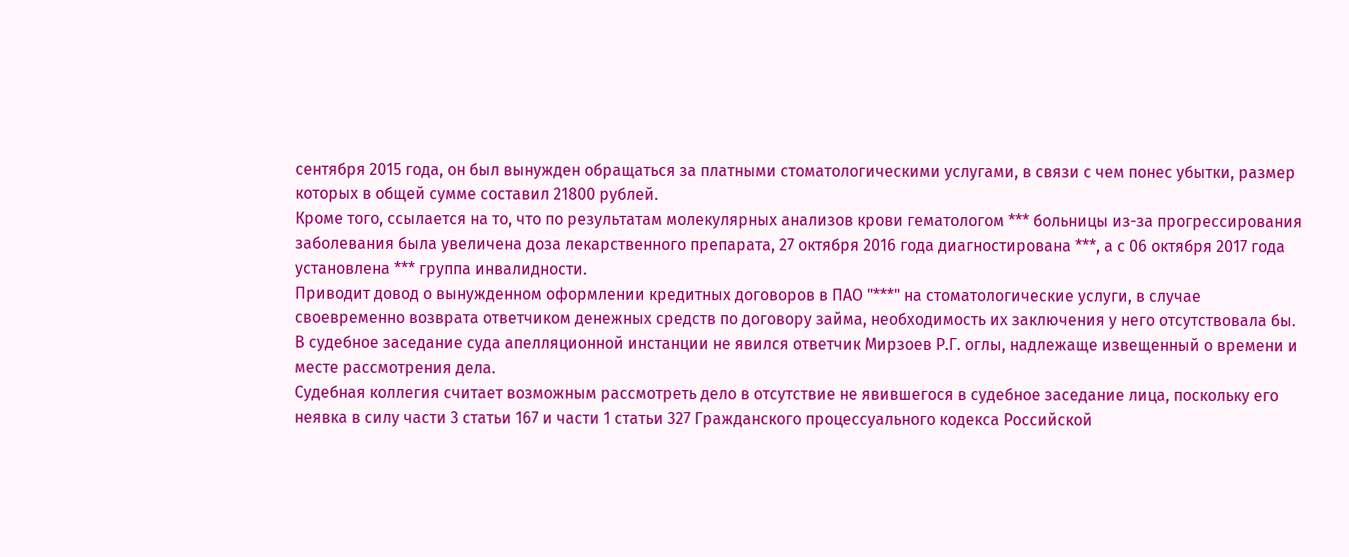сентября 2015 года, он был вынужден обращаться за платными стоматологическими услугами, в связи с чем понес убытки, размер которых в общей сумме составил 21800 рублей.
Кроме того, ссылается на то, что по результатам молекулярных анализов крови гематологом *** больницы из-за прогрессирования заболевания была увеличена доза лекарственного препарата, 27 октября 2016 года диагностирована ***, а с 06 октября 2017 года установлена *** группа инвалидности.
Приводит довод о вынужденном оформлении кредитных договоров в ПАО "***" на стоматологические услуги, в случае своевременно возврата ответчиком денежных средств по договору займа, необходимость их заключения у него отсутствовала бы.
В судебное заседание суда апелляционной инстанции не явился ответчик Мирзоев Р.Г. оглы, надлежаще извещенный о времени и месте рассмотрения дела.
Судебная коллегия считает возможным рассмотреть дело в отсутствие не явившегося в судебное заседание лица, поскольку его неявка в силу части 3 статьи 167 и части 1 статьи 327 Гражданского процессуального кодекса Российской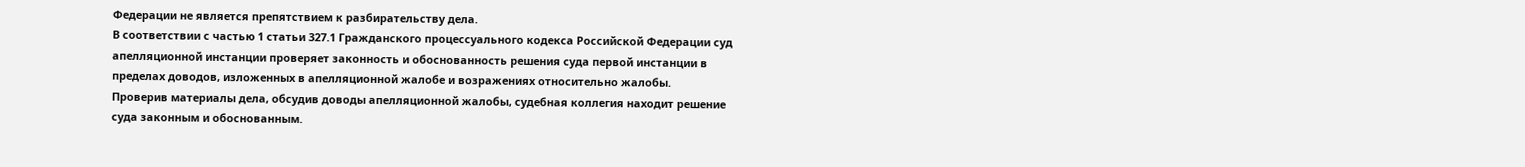Федерации не является препятствием к разбирательству дела.
В соответствии с частью 1 статьи 327.1 Гражданского процессуального кодекса Российской Федерации суд апелляционной инстанции проверяет законность и обоснованность решения суда первой инстанции в пределах доводов, изложенных в апелляционной жалобе и возражениях относительно жалобы.
Проверив материалы дела, обсудив доводы апелляционной жалобы, судебная коллегия находит решение суда законным и обоснованным.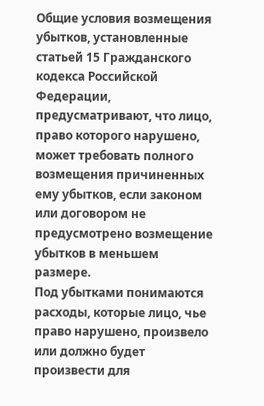Общие условия возмещения убытков, установленные статьей 15 Гражданского кодекса Российской Федерации, предусматривают, что лицо, право которого нарушено, может требовать полного возмещения причиненных ему убытков, если законом или договором не предусмотрено возмещение убытков в меньшем размере.
Под убытками понимаются расходы, которые лицо, чье право нарушено, произвело или должно будет произвести для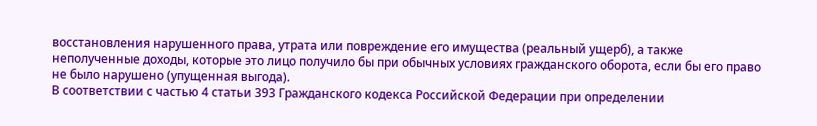восстановления нарушенного права, утрата или повреждение его имущества (реальный ущерб), а также неполученные доходы, которые это лицо получило бы при обычных условиях гражданского оборота, если бы его право не было нарушено (упущенная выгода).
В соответствии с частью 4 статьи 393 Гражданского кодекса Российской Федерации при определении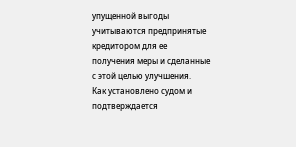упущенной выгоды учитываются предпринятые кредитором для ее получения меры и сделанные с этой целью улучшения.
Как установлено судом и подтверждается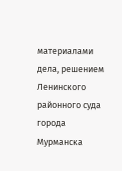материалами дела, решением Ленинского районного суда города Мурманска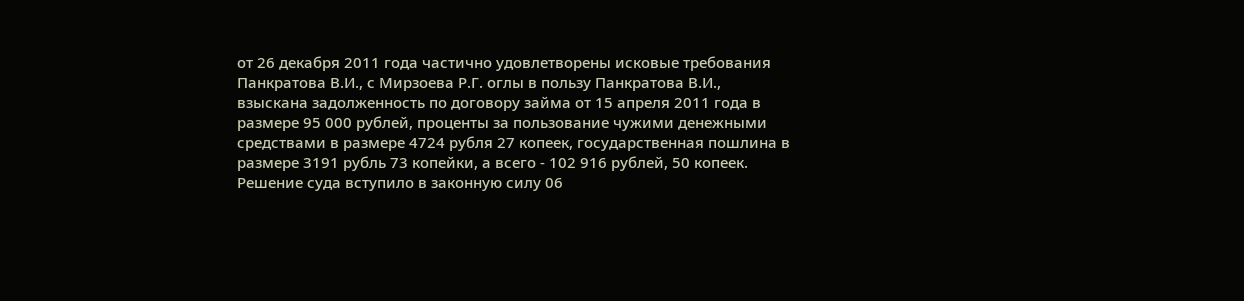от 26 декабря 2011 года частично удовлетворены исковые требования Панкратова В.И., с Мирзоева Р.Г. оглы в пользу Панкратова В.И., взыскана задолженность по договору займа от 15 апреля 2011 года в размере 95 000 рублей, проценты за пользование чужими денежными средствами в размере 4724 рубля 27 копеек, государственная пошлина в размере 3191 рубль 73 копейки, а всего - 102 916 рублей, 50 копеек.
Решение суда вступило в законную силу 06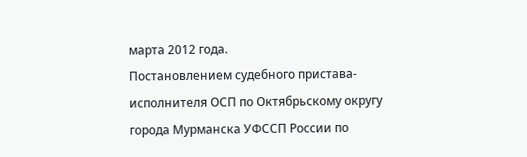марта 2012 года.
Постановлением судебного пристава-исполнителя ОСП по Октябрьскому округу города Мурманска УФССП России по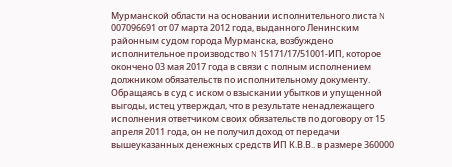Мурманской области на основании исполнительного листа N 007096691 от 07 марта 2012 года, выданного Ленинским районным судом города Мурманска, возбуждено исполнительное производство N 15171/17/51001-ИП, которое окончено 03 мая 2017 года в связи с полным исполнением должником обязательств по исполнительному документу.
Обращаясь в суд с иском о взыскании убытков и упущенной выгоды, истец утверждал, что в результате ненадлежащего исполнения ответчиком своих обязательств по договору от 15 апреля 2011 года, он не получил доход от передачи вышеуказанных денежных средств ИП К.В.В.. в размере 360000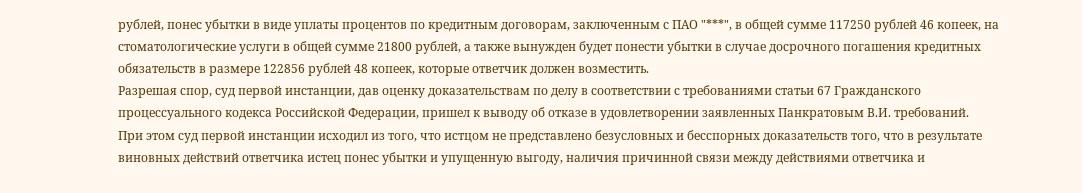рублей, понес убытки в виде уплаты процентов по кредитным договорам, заключенным с ПАО "***", в общей сумме 117250 рублей 46 копеек, на стоматологические услуги в общей сумме 21800 рублей, а также вынужден будет понести убытки в случае досрочного погашения кредитных обязательств в размере 122856 рублей 48 копеек, которые ответчик должен возместить.
Разрешая спор, суд первой инстанции, дав оценку доказательствам по делу в соответствии с требованиями статьи 67 Гражданского процессуального кодекса Российской Федерации, пришел к выводу об отказе в удовлетворении заявленных Панкратовым В.И. требований.
При этом суд первой инстанции исходил из того, что истцом не представлено безусловных и бесспорных доказательств того, что в результате виновных действий ответчика истец понес убытки и упущенную выгоду, наличия причинной связи между действиями ответчика и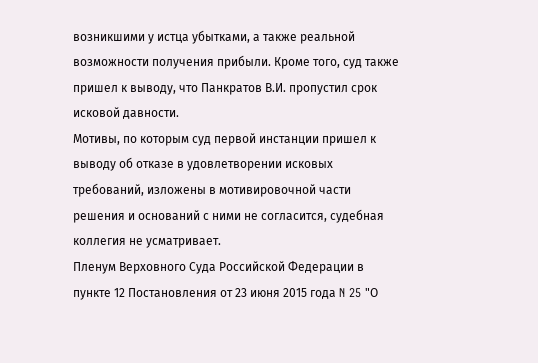возникшими у истца убытками, а также реальной возможности получения прибыли. Кроме того, суд также пришел к выводу, что Панкратов В.И. пропустил срок исковой давности.
Мотивы, по которым суд первой инстанции пришел к выводу об отказе в удовлетворении исковых требований, изложены в мотивировочной части решения и оснований с ними не согласится, судебная коллегия не усматривает.
Пленум Верховного Суда Российской Федерации в пункте 12 Постановления от 23 июня 2015 года N 25 "О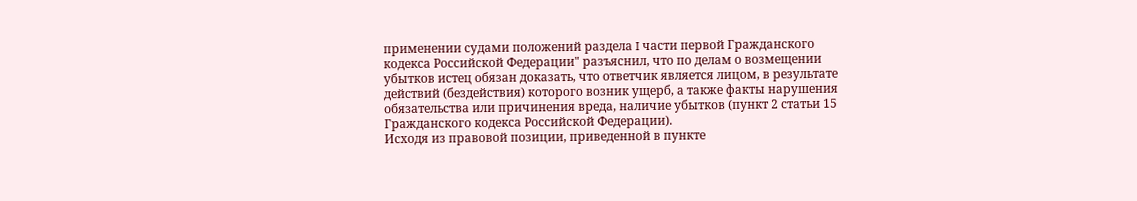применении судами положений раздела I части первой Гражданского кодекса Российской Федерации" разъяснил, что по делам о возмещении убытков истец обязан доказать, что ответчик является лицом, в результате действий (бездействия) которого возник ущерб, а также факты нарушения обязательства или причинения вреда, наличие убытков (пункт 2 статьи 15 Гражданского кодекса Российской Федерации).
Исходя из правовой позиции, приведенной в пункте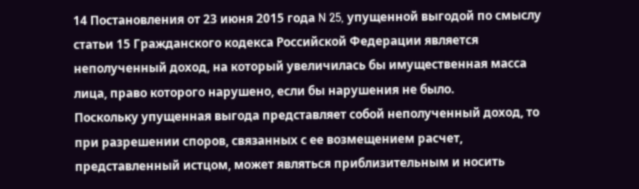14 Постановления от 23 июня 2015 года N 25, упущенной выгодой по смыслу статьи 15 Гражданского кодекса Российской Федерации является неполученный доход, на который увеличилась бы имущественная масса лица, право которого нарушено, если бы нарушения не было.
Поскольку упущенная выгода представляет собой неполученный доход, то при разрешении споров, связанных с ее возмещением расчет, представленный истцом, может являться приблизительным и носить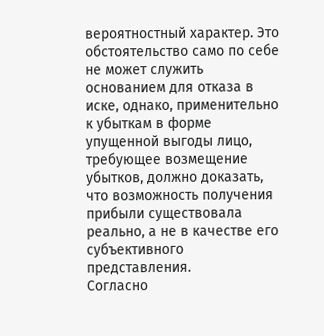вероятностный характер. Это обстоятельство само по себе не может служить основанием для отказа в иске, однако, применительно к убыткам в форме упущенной выгоды лицо, требующее возмещение убытков, должно доказать, что возможность получения прибыли существовала реально, а не в качестве его субъективного представления.
Согласно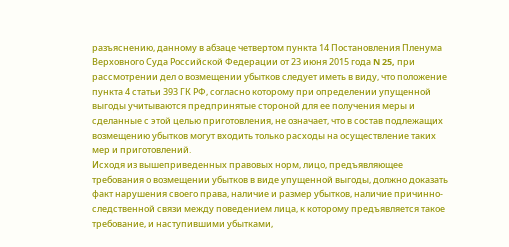разъяснению, данному в абзаце четвертом пункта 14 Постановления Пленума Верховного Суда Российской Федерации от 23 июня 2015 года N 25, при рассмотрении дел о возмещении убытков следует иметь в виду, что положение пункта 4 статьи 393 ГК РФ, согласно которому при определении упущенной выгоды учитываются предпринятые стороной для ее получения меры и сделанные с этой целью приготовления, не означает, что в состав подлежащих возмещению убытков могут входить только расходы на осуществление таких мер и приготовлений.
Исходя из вышеприведенных правовых норм, лицо, предъявляющее требования о возмещении убытков в виде упущенной выгоды, должно доказать факт нарушения своего права, наличие и размер убытков, наличие причинно-следственной связи между поведением лица, к которому предъявляется такое требование, и наступившими убытками,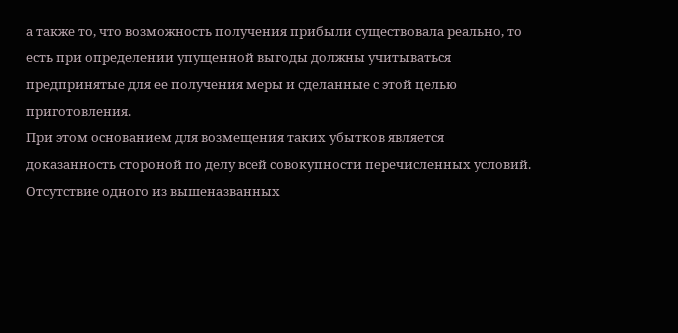а также то, что возможность получения прибыли существовала реально, то есть при определении упущенной выгоды должны учитываться предпринятые для ее получения меры и сделанные с этой целью приготовления.
При этом основанием для возмещения таких убытков является доказанность стороной по делу всей совокупности перечисленных условий.
Отсутствие одного из вышеназванных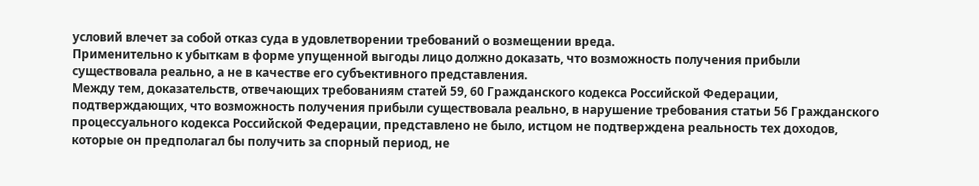условий влечет за собой отказ суда в удовлетворении требований о возмещении вреда.
Применительно к убыткам в форме упущенной выгоды лицо должно доказать, что возможность получения прибыли существовала реально, а не в качестве его субъективного представления.
Между тем, доказательств, отвечающих требованиям статей 59, 60 Гражданского кодекса Российской Федерации, подтверждающих, что возможность получения прибыли существовала реально, в нарушение требования статьи 56 Гражданского процессуального кодекса Российской Федерации, представлено не было, истцом не подтверждена реальность тех доходов, которые он предполагал бы получить за спорный период, не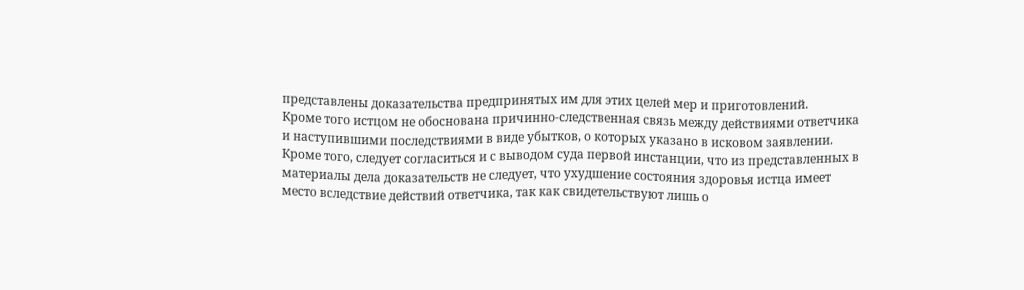представлены доказательства предпринятых им для этих целей мер и приготовлений.
Кроме того истцом не обоснована причинно-следственная связь между действиями ответчика и наступившими последствиями в виде убытков, о которых указано в исковом заявлении.
Кроме того, следует согласиться и с выводом суда первой инстанции, что из представленных в материалы дела доказательств не следует, что ухудшение состояния здоровья истца имеет место вследствие действий ответчика, так как свидетельствуют лишь о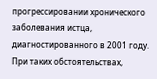прогрессировании хронического заболевания истца, диагностированного в 2001 году.
При таких обстоятельствах,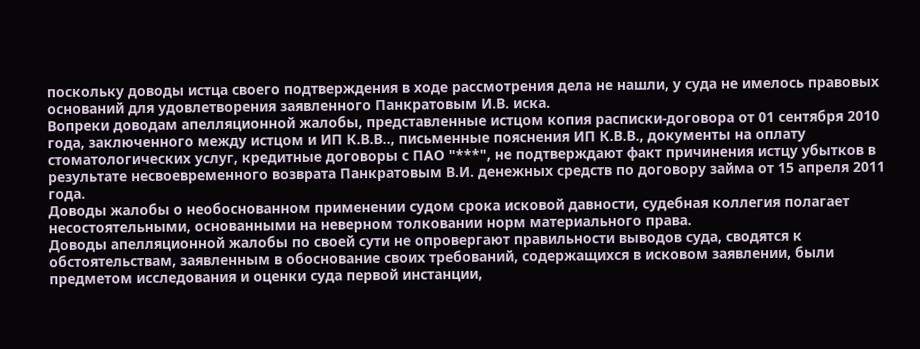поскольку доводы истца своего подтверждения в ходе рассмотрения дела не нашли, у суда не имелось правовых оснований для удовлетворения заявленного Панкратовым И.В. иска.
Вопреки доводам апелляционной жалобы, представленные истцом копия расписки-договора от 01 сентября 2010 года, заключенного между истцом и ИП К.В.В.., письменные пояснения ИП К.В.В., документы на оплату стоматологических услуг, кредитные договоры с ПАО "***", не подтверждают факт причинения истцу убытков в результате несвоевременного возврата Панкратовым В.И. денежных средств по договору займа от 15 апреля 2011 года.
Доводы жалобы о необоснованном применении судом срока исковой давности, судебная коллегия полагает несостоятельными, основанными на неверном толковании норм материального права.
Доводы апелляционной жалобы по своей сути не опровергают правильности выводов суда, сводятся к обстоятельствам, заявленным в обоснование своих требований, содержащихся в исковом заявлении, были предметом исследования и оценки суда первой инстанции,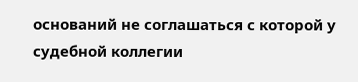оснований не соглашаться с которой у судебной коллегии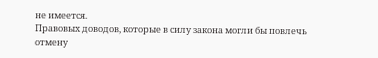не имеется.
Правовых доводов, которые в силу закона могли бы повлечь отмену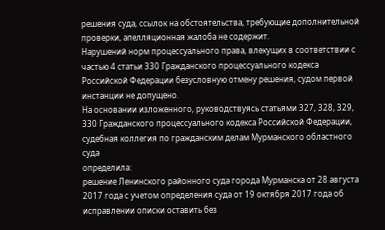решения суда, ссылок на обстоятельства, требующие дополнительной проверки, апелляционная жалоба не содержит.
Нарушений норм процессуального права, влекущих в соответствии с частью 4 статьи 330 Гражданского процессуального кодекса Российской Федерации безусловную отмену решения, судом первой инстанции не допущено.
На основании изложенного, руководствуясь статьями 327, 328, 329, 330 Гражданского процессуального кодекса Российской Федерации, судебная коллегия по гражданским делам Мурманского областного суда
определила:
решение Ленинского районного суда города Мурманска от 28 августа 2017 года с учетом определения суда от 19 октября 2017 года об исправлении описки оставить без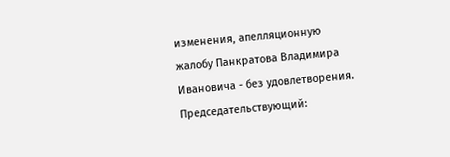изменения, апелляционную жалобу Панкратова Владимира Ивановича - без удовлетворения.
Председательствующий: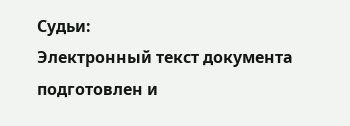Судьи:
Электронный текст документа
подготовлен и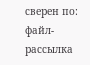сверен по:
файл-рассылка